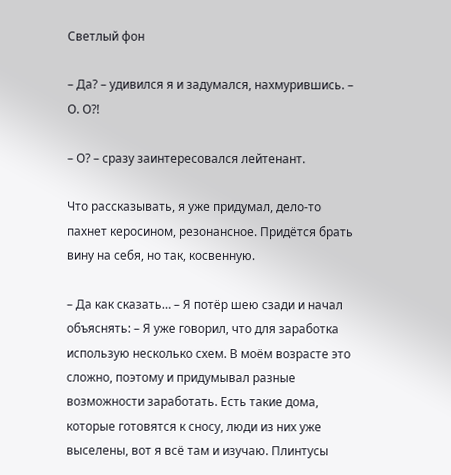Светлый фон

– Да? – удивился я и задумался, нахмурившись. – О. О?!

– О? – сразу заинтересовался лейтенант.

Что рассказывать, я уже придумал, дело-то пахнет керосином, резонансное. Придётся брать вину на себя, но так, косвенную.

– Да как сказать… – Я потёр шею сзади и начал объяснять: – Я уже говорил, что для заработка использую несколько схем. В моём возрасте это сложно, поэтому и придумывал разные возможности заработать. Есть такие дома, которые готовятся к сносу, люди из них уже выселены, вот я всё там и изучаю. Плинтусы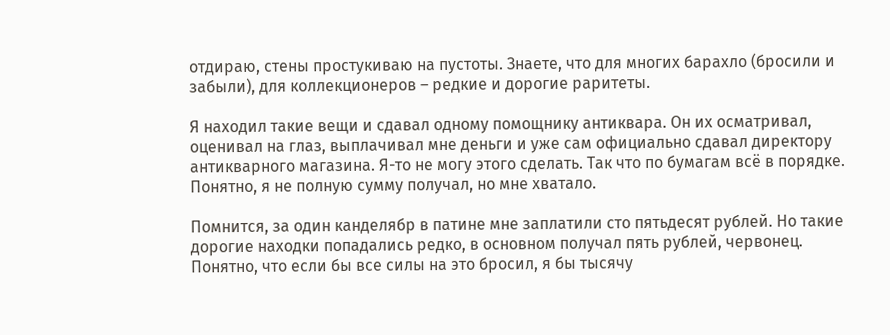отдираю, стены простукиваю на пустоты. Знаете, что для многих барахло (бросили и забыли), для коллекционеров – редкие и дорогие раритеты.

Я находил такие вещи и сдавал одному помощнику антиквара. Он их осматривал, оценивал на глаз, выплачивал мне деньги и уже сам официально сдавал директору антикварного магазина. Я-то не могу этого сделать. Так что по бумагам всё в порядке. Понятно, я не полную сумму получал, но мне хватало.

Помнится, за один канделябр в патине мне заплатили сто пятьдесят рублей. Но такие дорогие находки попадались редко, в основном получал пять рублей, червонец. Понятно, что если бы все силы на это бросил, я бы тысячу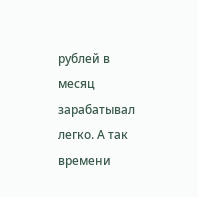рублей в месяц зарабатывал легко. А так времени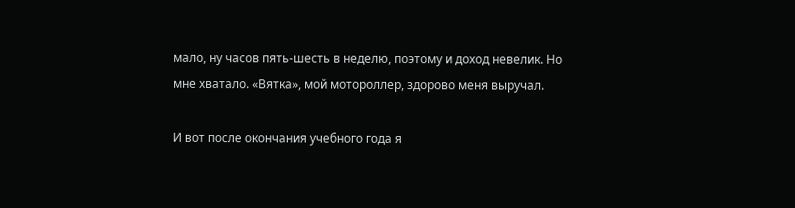мало, ну часов пять-шесть в неделю, поэтому и доход невелик. Но мне хватало. «Вятка», мой мотороллер, здорово меня выручал.

И вот после окончания учебного года я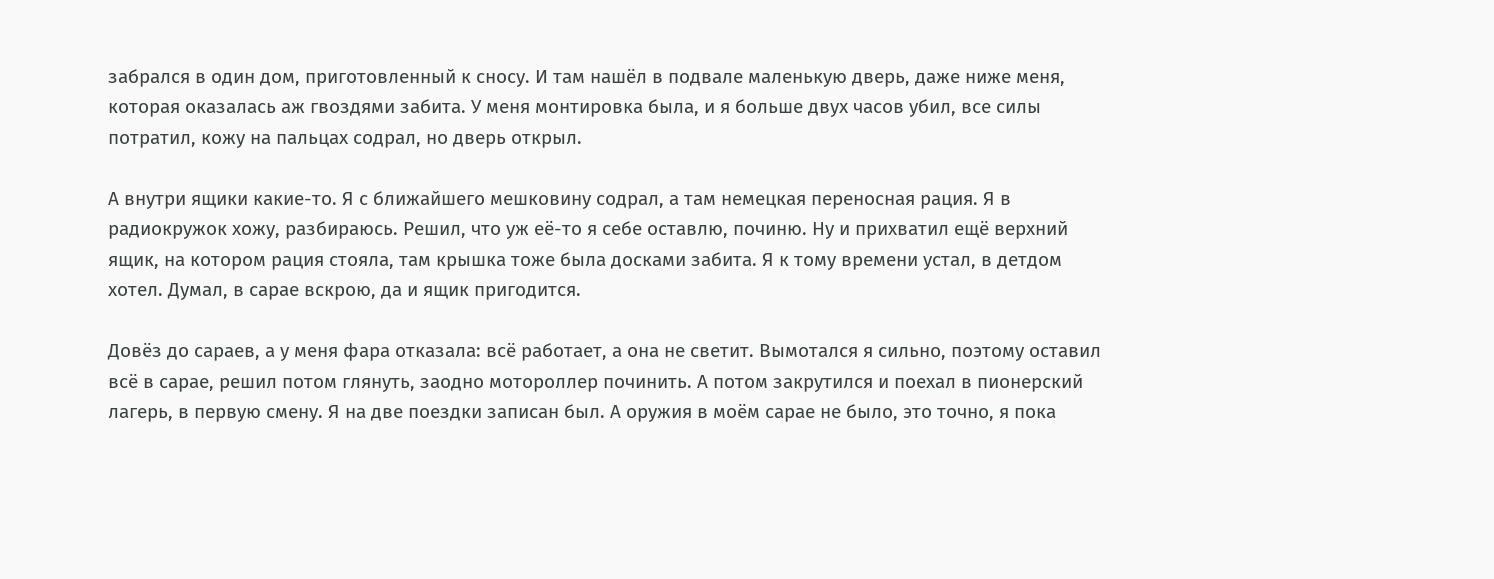забрался в один дом, приготовленный к сносу. И там нашёл в подвале маленькую дверь, даже ниже меня, которая оказалась аж гвоздями забита. У меня монтировка была, и я больше двух часов убил, все силы потратил, кожу на пальцах содрал, но дверь открыл.

А внутри ящики какие-то. Я с ближайшего мешковину содрал, а там немецкая переносная рация. Я в радиокружок хожу, разбираюсь. Решил, что уж её-то я себе оставлю, починю. Ну и прихватил ещё верхний ящик, на котором рация стояла, там крышка тоже была досками забита. Я к тому времени устал, в детдом хотел. Думал, в сарае вскрою, да и ящик пригодится.

Довёз до сараев, а у меня фара отказала: всё работает, а она не светит. Вымотался я сильно, поэтому оставил всё в сарае, решил потом глянуть, заодно мотороллер починить. А потом закрутился и поехал в пионерский лагерь, в первую смену. Я на две поездки записан был. А оружия в моём сарае не было, это точно, я пока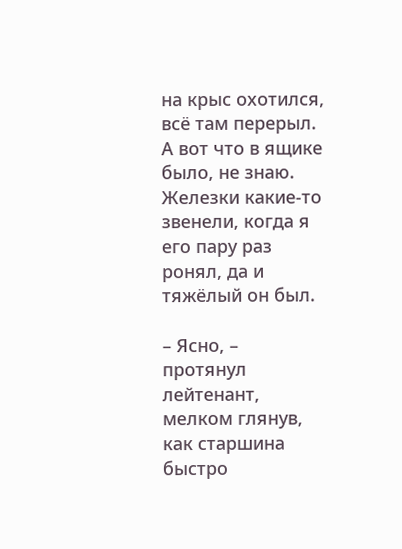на крыс охотился, всё там перерыл. А вот что в ящике было, не знаю. Железки какие-то звенели, когда я его пару раз ронял, да и тяжёлый он был.

– Ясно, – протянул лейтенант, мелком глянув, как старшина быстро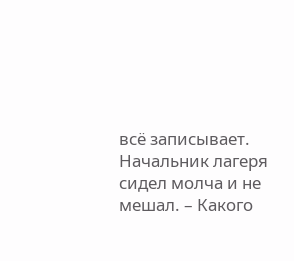всё записывает. Начальник лагеря сидел молча и не мешал. – Какого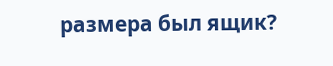размера был ящик?